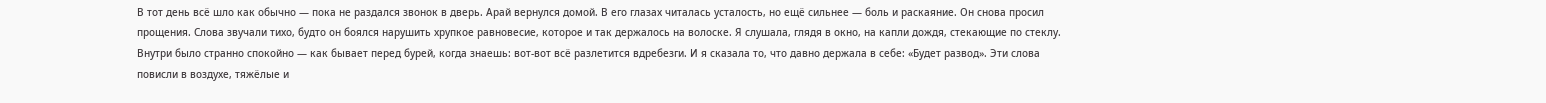В тот день всё шло как обычно — пока не раздался звонок в дверь. Арай вернулся домой. В его глазах читалась усталость, но ещё сильнее — боль и раскаяние. Он снова просил прощения. Слова звучали тихо, будто он боялся нарушить хрупкое равновесие, которое и так держалось на волоске. Я слушала, глядя в окно, на капли дождя, стекающие по стеклу. Внутри было странно спокойно — как бывает перед бурей, когда знаешь: вот‑вот всё разлетится вдребезги. И я сказала то, что давно держала в себе: «Будет развод». Эти слова повисли в воздухе, тяжёлые и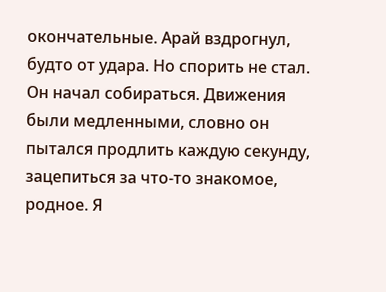окончательные. Арай вздрогнул, будто от удара. Но спорить не стал. Он начал собираться. Движения были медленными, словно он пытался продлить каждую секунду, зацепиться за что‑то знакомое, родное. Я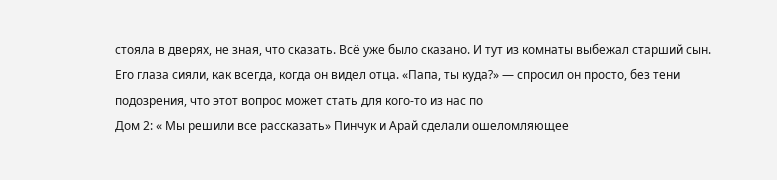стояла в дверях, не зная, что сказать. Всё уже было сказано. И тут из комнаты выбежал старший сын. Его глаза сияли, как всегда, когда он видел отца. «Папа, ты куда?» — спросил он просто, без тени подозрения, что этот вопрос может стать для кого‑то из нас по
Дом 2: « Мы решили все рассказать» Пинчук и Арай сделали ошеломляющее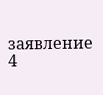заявление
4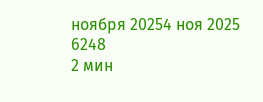ноября 20254 ноя 2025
6248
2 мин